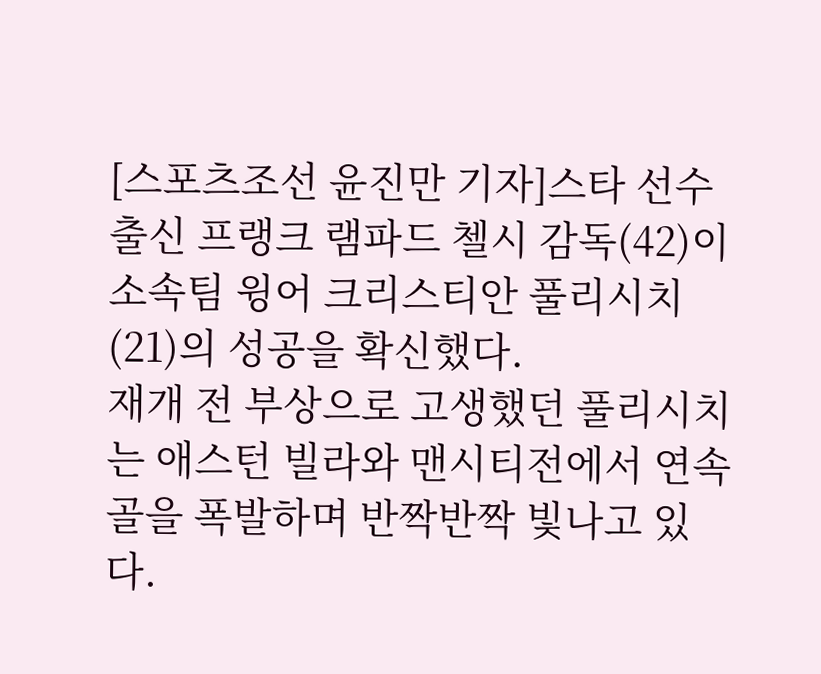[스포츠조선 윤진만 기자]스타 선수 출신 프랭크 램파드 첼시 감독(42)이 소속팀 윙어 크리스티안 풀리시치(21)의 성공을 확신했다.
재개 전 부상으로 고생했던 풀리시치는 애스턴 빌라와 맨시티전에서 연속골을 폭발하며 반짝반짝 빛나고 있다.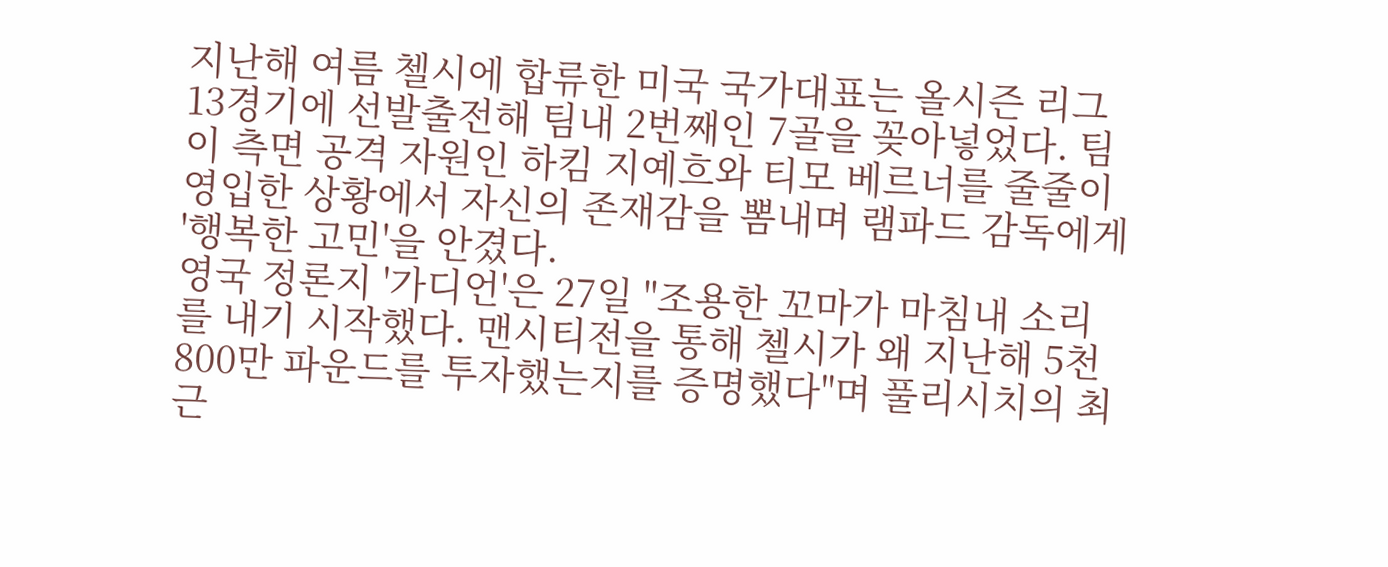지난해 여름 첼시에 합류한 미국 국가대표는 올시즌 리그 13경기에 선발출전해 팀내 2번째인 7골을 꽂아넣었다. 팀이 측면 공격 자원인 하킴 지예흐와 티모 베르너를 줄줄이 영입한 상황에서 자신의 존재감을 뽐내며 램파드 감독에게 '행복한 고민'을 안겼다.
영국 정론지 '가디언'은 27일 "조용한 꼬마가 마침내 소리를 내기 시작했다. 맨시티전을 통해 첼시가 왜 지난해 5천800만 파운드를 투자했는지를 증명했다"며 풀리시치의 최근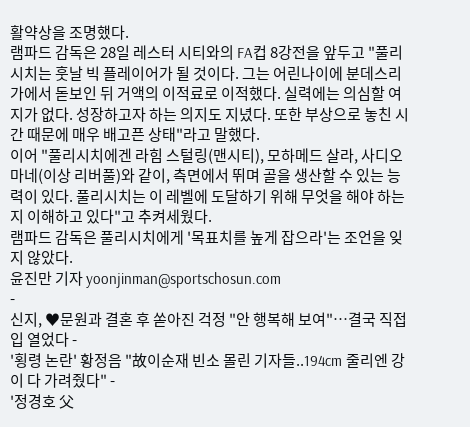활약상을 조명했다.
램파드 감독은 28일 레스터 시티와의 FA컵 8강전을 앞두고 "풀리시치는 훗날 빅 플레이어가 될 것이다. 그는 어린나이에 분데스리가에서 돋보인 뒤 거액의 이적료로 이적했다. 실력에는 의심할 여지가 없다. 성장하고자 하는 의지도 지녔다. 또한 부상으로 놓친 시간 때문에 매우 배고픈 상태"라고 말했다.
이어 "풀리시치에겐 라힘 스털링(맨시티), 모하메드 살라, 사디오 마네(이상 리버풀)와 같이, 측면에서 뛰며 골을 생산할 수 있는 능력이 있다. 풀리시치는 이 레벨에 도달하기 위해 무엇을 해야 하는지 이해하고 있다"고 추켜세웠다.
램파드 감독은 풀리시치에게 '목표치를 높게 잡으라'는 조언을 잊지 않았다.
윤진만 기자 yoonjinman@sportschosun.com
-
신지, ♥문원과 결혼 후 쏟아진 걱정 "안 행복해 보여"…결국 직접 입 열었다 -
'횡령 논란' 황정음 "故이순재 빈소 몰린 기자들..194cm 줄리엔 강이 다 가려줬다" -
'정경호 父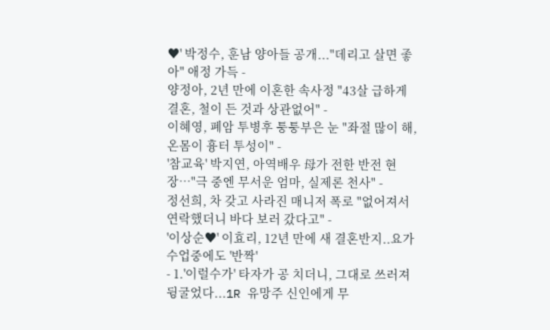♥' 박정수, 훈남 양아들 공개..."데리고 살면 좋아" 애정 가득 -
양정아, 2년 만에 이혼한 속사정 "43살 급하게 결혼, 철이 든 것과 상관없어" -
이혜영, 폐암 투병후 퉁퉁부은 눈 "좌절 많이 해, 온몸이 흉터 투성이" -
'참교육' 박지연, 아역배우 母가 전한 반전 현장…"극 중엔 무서운 엄마, 실제론 천사" -
정선희, 차 갖고 사라진 매니저 폭로 "없어져서 연락했더니 바다 보러 갔다고" -
'이상순♥' 이효리, 12년 만에 새 결혼반지..요가 수업중에도 '반짝'
- 1.'이럴수가' 타자가 공 치더니, 그대로 쓰러져 뒹굴었다...1R 유망주 신인에게 무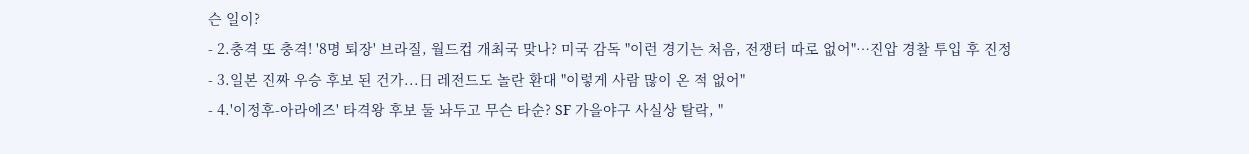슨 일이?
- 2.충격 또 충격! '8명 퇴장' 브라질, 월드컵 개최국 맞나? 미국 감독 "이런 경기는 처음, 전쟁터 따로 없어"…진압 경찰 투입 후 진정
- 3.일본 진짜 우승 후보 된 건가...日 레전드도 놀란 환대 "이렇게 사람 많이 온 적 없어"
- 4.'이정후-아라에즈' 타격왕 후보 둘 놔두고 무슨 타순? SF 가을야구 사실상 탈락, "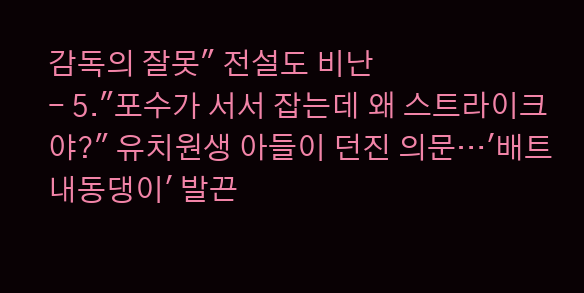감독의 잘못" 전설도 비난
- 5."포수가 서서 잡는데 왜 스트라이크야?" 유치원생 아들이 던진 의문…'배트 내동댕이' 발끈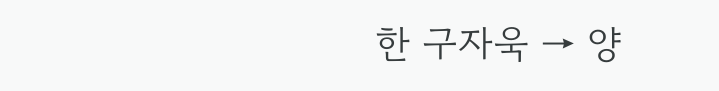한 구자욱 → 양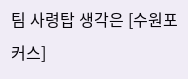팀 사령탑 생각은 [수원포커스]